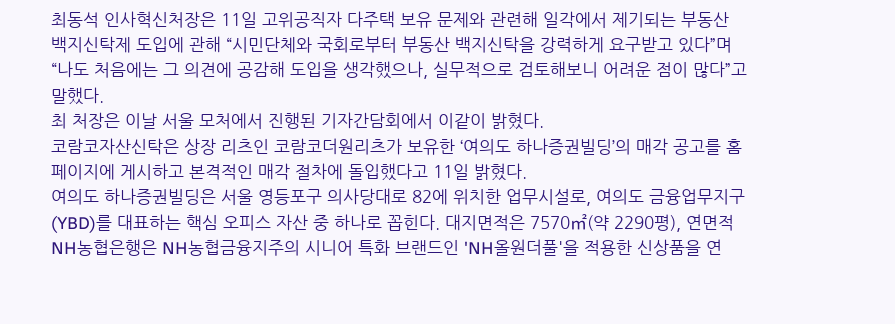최동석 인사혁신처장은 11일 고위공직자 다주택 보유 문제와 관련해 일각에서 제기되는 부동산 백지신탁제 도입에 관해 “시민단체와 국회로부터 부동산 백지신탁을 강력하게 요구받고 있다”며 “나도 처음에는 그 의견에 공감해 도입을 생각했으나, 실무적으로 검토해보니 어려운 점이 많다”고 말했다.
최 처장은 이날 서울 모처에서 진행된 기자간담회에서 이같이 밝혔다.
코람코자산신탁은 상장 리츠인 코람코더원리츠가 보유한 ‘여의도 하나증권빌딩’의 매각 공고를 홈페이지에 게시하고 본격적인 매각 절차에 돌입했다고 11일 밝혔다.
여의도 하나증권빌딩은 서울 영등포구 의사당대로 82에 위치한 업무시설로, 여의도 금융업무지구(YBD)를 대표하는 핵심 오피스 자산 중 하나로 꼽힌다. 대지면적은 7570㎡(약 2290평), 연면적
NH농협은행은 NH농협금융지주의 시니어 특화 브랜드인 'NH올원더풀'을 적용한 신상품을 연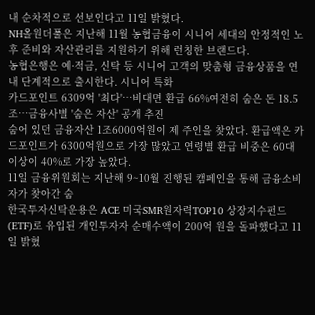내 순차적으로 선보인다고 11일 밝혔다.
NH올원더풀은 지난해 11월 농협금융이 시니어 세대의 안정적인 노후 준비와 자산관리를 지원하기 위해 런칭한 브랜드다.
농협은행은 예·적금, 신탁 등 시니어 고객의 맞춤형 금융상품을 연내 단계적으로 출시한다. 시니어 특화
카드포인트 6309억 '최다'…비대면 환급 66%여전히 숨은 돈 18.5조…금융사별 '숨은 자산' 공개 추진
숨어 있던 금융자산 1조6000억원이 제 주인을 찾았다. 환급액은 카드포인트가 6300억원으로 가장 많았고 연령별 환급 비중은 60대 이상이 40%로 가장 높았다.
11일 금융위원회는 지난해 9~10월 진행된 캠페인을 통해 금융소비자가 찾아간 숨
한국투자신탁운용은 ACE 미국SMR원자력TOP10 상장지수펀드(ETF)로 유입된 개인투자자 순매수액이 200억 원을 돌파했다고 11일 밝혔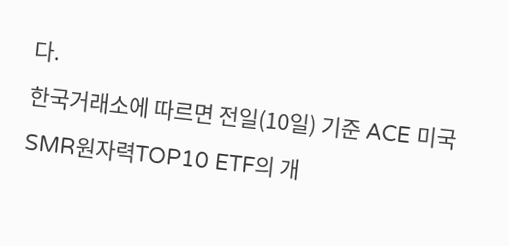다.
한국거래소에 따르면 전일(10일) 기준 ACE 미국SMR원자력TOP10 ETF의 개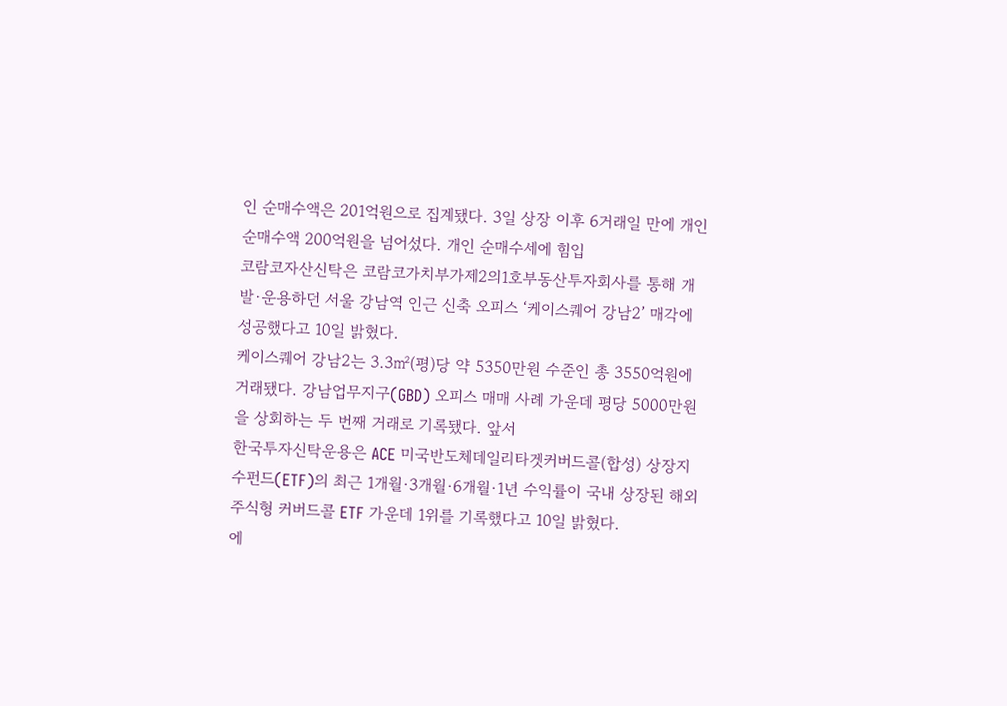인 순매수액은 201억원으로 집계됐다. 3일 상장 이후 6거래일 만에 개인 순매수액 200억원을 넘어섰다. 개인 순매수세에 힘입
코람코자산신탁은 코람코가치부가제2의1호부동산투자회사를 통해 개발·운용하던 서울 강남역 인근 신축 오피스 ‘케이스퀘어 강남2’ 매각에 성공했다고 10일 밝혔다.
케이스퀘어 강남2는 3.3㎡(평)당 약 5350만원 수준인 총 3550억원에 거래됐다. 강남업무지구(GBD) 오피스 매매 사례 가운데 평당 5000만원을 상회하는 두 번째 거래로 기록됐다. 앞서
한국투자신탁운용은 ACE 미국반도체데일리타겟커버드콜(합성) 상장지수펀드(ETF)의 최근 1개월·3개월·6개월·1년 수익률이 국내 상장된 해외주식형 커버드콜 ETF 가운데 1위를 기록했다고 10일 밝혔다.
에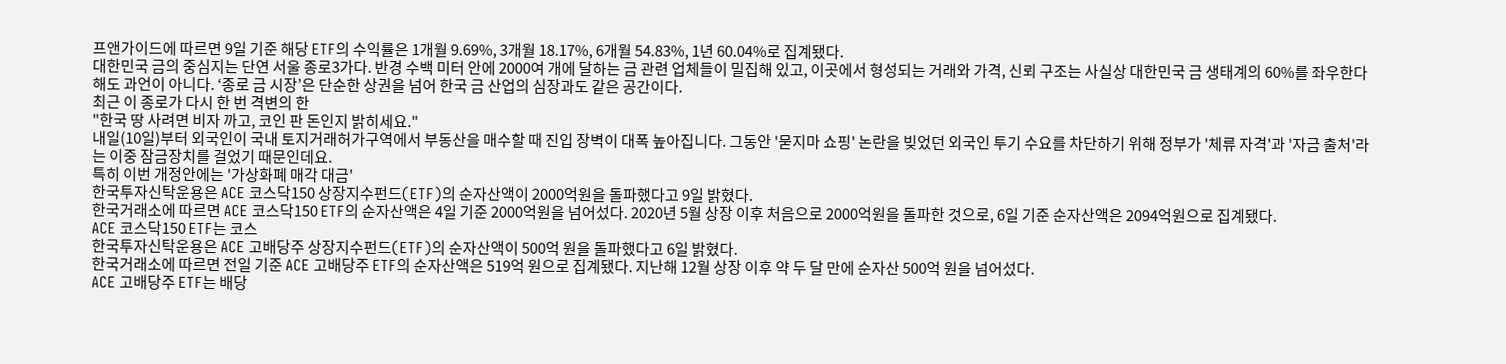프앤가이드에 따르면 9일 기준 해당 ETF의 수익률은 1개월 9.69%, 3개월 18.17%, 6개월 54.83%, 1년 60.04%로 집계됐다.
대한민국 금의 중심지는 단연 서울 종로3가다. 반경 수백 미터 안에 2000여 개에 달하는 금 관련 업체들이 밀집해 있고, 이곳에서 형성되는 거래와 가격, 신뢰 구조는 사실상 대한민국 금 생태계의 60%를 좌우한다 해도 과언이 아니다. ‘종로 금 시장’은 단순한 상권을 넘어 한국 금 산업의 심장과도 같은 공간이다.
최근 이 종로가 다시 한 번 격변의 한
"한국 땅 사려면 비자 까고, 코인 판 돈인지 밝히세요."
내일(10일)부터 외국인이 국내 토지거래허가구역에서 부동산을 매수할 때 진입 장벽이 대폭 높아집니다. 그동안 '묻지마 쇼핑' 논란을 빚었던 외국인 투기 수요를 차단하기 위해 정부가 '체류 자격'과 '자금 출처'라는 이중 잠금장치를 걸었기 때문인데요.
특히 이번 개정안에는 '가상화폐 매각 대금'
한국투자신탁운용은 ACE 코스닥150 상장지수펀드(ETF)의 순자산액이 2000억원을 돌파했다고 9일 밝혔다.
한국거래소에 따르면 ACE 코스닥150 ETF의 순자산액은 4일 기준 2000억원을 넘어섰다. 2020년 5월 상장 이후 처음으로 2000억원을 돌파한 것으로, 6일 기준 순자산액은 2094억원으로 집계됐다.
ACE 코스닥150 ETF는 코스
한국투자신탁운용은 ACE 고배당주 상장지수펀드(ETF)의 순자산액이 500억 원을 돌파했다고 6일 밝혔다.
한국거래소에 따르면 전일 기준 ACE 고배당주 ETF의 순자산액은 519억 원으로 집계됐다. 지난해 12월 상장 이후 약 두 달 만에 순자산 500억 원을 넘어섰다.
ACE 고배당주 ETF는 배당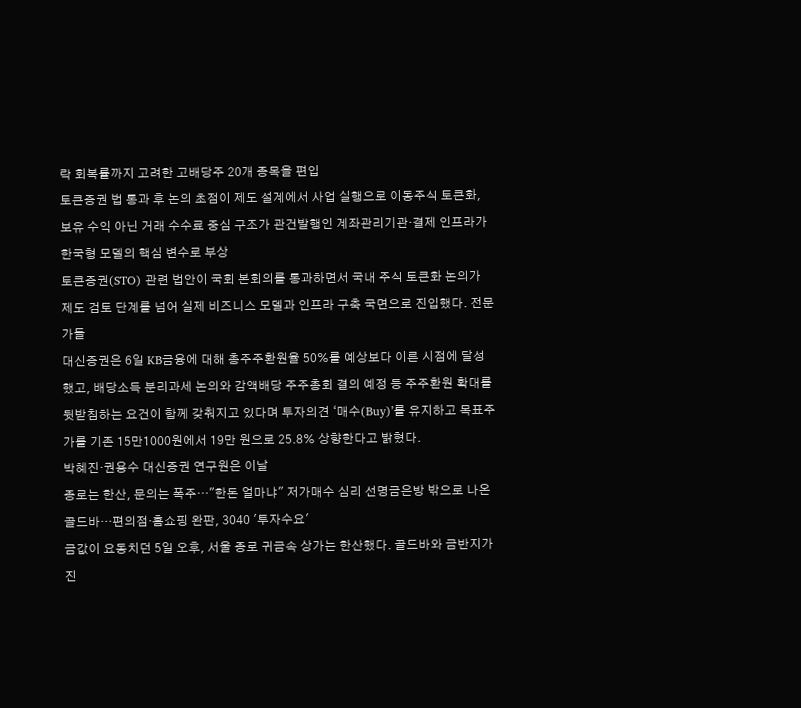락 회복률까지 고려한 고배당주 20개 종목을 편입
토큰증권 법 통과 후 논의 초점이 제도 설계에서 사업 실행으로 이동주식 토큰화, 보유 수익 아닌 거래 수수료 중심 구조가 관건발행인 계좌관리기관·결제 인프라가 한국형 모델의 핵심 변수로 부상
토큰증권(STO) 관련 법안이 국회 본회의를 통과하면서 국내 주식 토큰화 논의가 제도 검토 단계를 넘어 실제 비즈니스 모델과 인프라 구축 국면으로 진입했다. 전문가들
대신증권은 6일 KB금융에 대해 총주주환원율 50%를 예상보다 이른 시점에 달성했고, 배당소득 분리과세 논의와 감액배당 주주총회 결의 예정 등 주주환원 확대를 뒷받침하는 요건이 함께 갖춰지고 있다며 투자의견 ‘매수(Buy)’를 유지하고 목표주가를 기존 15만1000원에서 19만 원으로 25.8% 상향한다고 밝혔다.
박혜진·권용수 대신증권 연구원은 이날
종로는 한산, 문의는 폭주…"한돈 얼마냐" 저가매수 심리 선명금은방 밖으로 나온 골드바…편의점·홈쇼핑 완판, 3040 '투자수요'
금값이 요동치던 5일 오후, 서울 종로 귀금속 상가는 한산했다. 골드바와 금반지가 진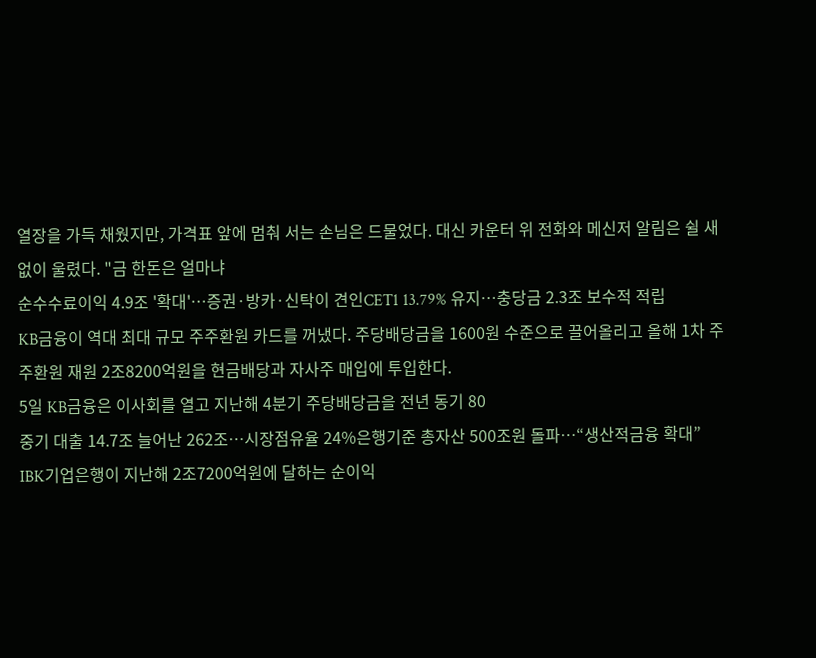열장을 가득 채웠지만, 가격표 앞에 멈춰 서는 손님은 드물었다. 대신 카운터 위 전화와 메신저 알림은 쉴 새 없이 울렸다. "금 한돈은 얼마냐
순수수료이익 4.9조 '확대'…증권·방카·신탁이 견인CET1 13.79% 유지…충당금 2.3조 보수적 적립
KB금융이 역대 최대 규모 주주환원 카드를 꺼냈다. 주당배당금을 1600원 수준으로 끌어올리고 올해 1차 주주환원 재원 2조8200억원을 현금배당과 자사주 매입에 투입한다.
5일 KB금융은 이사회를 열고 지난해 4분기 주당배당금을 전년 동기 80
중기 대출 14.7조 늘어난 262조⋯시장점유율 24%은행기준 총자산 500조원 돌파⋯“생산적금융 확대”
IBK기업은행이 지난해 2조7200억원에 달하는 순이익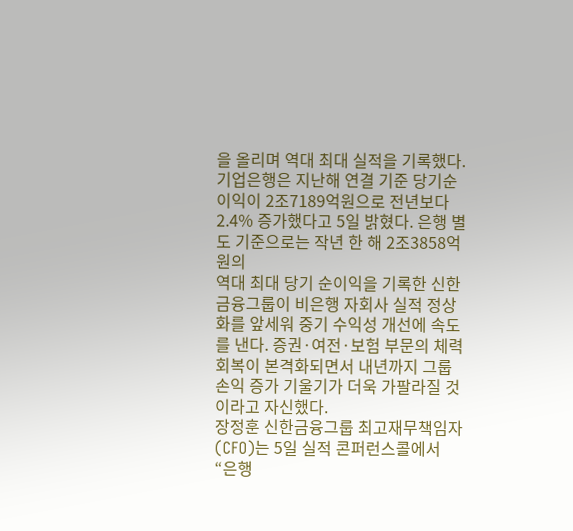을 올리며 역대 최대 실적을 기록했다.
기업은행은 지난해 연결 기준 당기순이익이 2조7189억원으로 전년보다 2.4% 증가했다고 5일 밝혔다. 은행 별도 기준으로는 작년 한 해 2조3858억원의
역대 최대 당기 순이익을 기록한 신한금융그룹이 비은행 자회사 실적 정상화를 앞세워 중기 수익성 개선에 속도를 낸다. 증권·여전·보험 부문의 체력 회복이 본격화되면서 내년까지 그룹 손익 증가 기울기가 더욱 가팔라질 것이라고 자신했다.
장정훈 신한금융그룹 최고재무책임자(CFO)는 5일 실적 콘퍼런스콜에서 “은행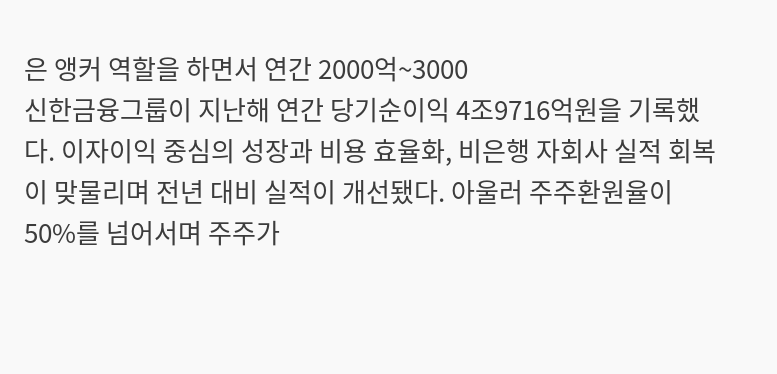은 앵커 역할을 하면서 연간 2000억~3000
신한금융그룹이 지난해 연간 당기순이익 4조9716억원을 기록했다. 이자이익 중심의 성장과 비용 효율화, 비은행 자회사 실적 회복이 맞물리며 전년 대비 실적이 개선됐다. 아울러 주주환원율이 50%를 넘어서며 주주가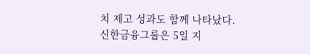치 제고 성과도 함께 나타났다.
신한금융그룹은 5일 지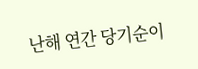난해 연간 당기순이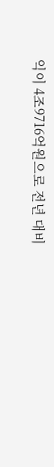익이 4조9716억원으로 전년 대비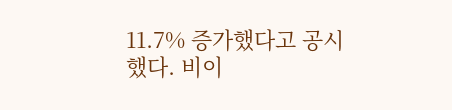11.7% 증가했다고 공시했다. 비이